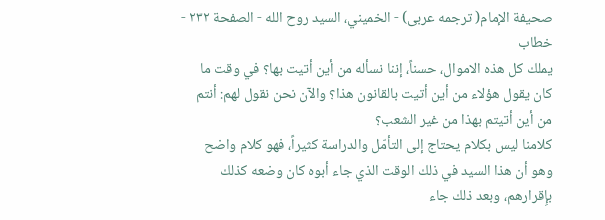صحيفة الإمام( ترجمه عربى) - الخميني، السيد روح الله - الصفحة ٢٣٢ - خطاب
يملك كل هذه الاموال، حسناً، إننا نسأله من أين أتيت بها؟ في وقت ما كان يقول هؤلاء من أين أتيت بالقانون هذا؟ والآن نحن نقول لهم: أنتم من أين أتيتم بهذا من غير الشعب؟
كلامنا ليس بكلام يحتاج إلى التأمّل والدراسة كثيراً، فهو كلام واضح وهو أن هذا السيد في ذلك الوقت الذي جاء أبوه كان وضعه كذلك بإِقرارهم، وبعد ذلك جاء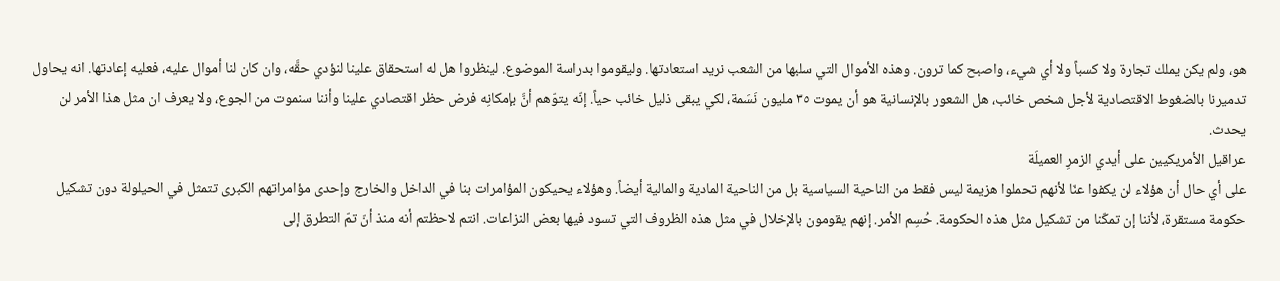هو، ولم يكن يملك تجارة ولا كسباً ولا أي شيء، واصبح كما ترون. وهذه الأموال التي سلبها من الشعب نريد استعادتها. وليقوموا بدراسة الموضوع. لينظروا هل له استحقاق علينا لنؤدي حقَّه، وان كان لنا أموال عليه، فعليه إعادتها. انه يحاول تدميرنا بالضغوط الاقتصادية لأجل شخص خائب، هل الشعور بالإنسانية هو أن يموت ٣٥ مليون نَسَمة، لكي يبقى ذليل خائب حياً. إنّه يتوّهم أنَّ بإمكانِه فرض حظر اقتصادي علينا وأننا سنموت من الجوع، ولا يعرف ان مثل هذا الأمر لن يحدث.
عراقيل الأمريكيين على أيدي الزمرِ العميلَة
على أي حال أن هؤلاء لن يكفوا عنّا لأنهم تحملوا هزيمة ليس فقط من الناحية السياسية بل من الناحية المادية والمالية أيضاً. وهؤلاء يحيكون المؤامرات بنا في الداخل والخارج وإحدى مؤامراتهم الكبرى تتمثل في الحيلولة دون تشكيل حكومة مستقرة، لأننا إن تمكّنا من تشكيل مثل هذه الحكومة. حُسِم الأمر. إنهم يقومون بالإخلال في مثل هذه الظروف التي تسود فيها بعض النزاعات. انتم لاحظتم أنه منذ أنّ تمّ التطرق إلى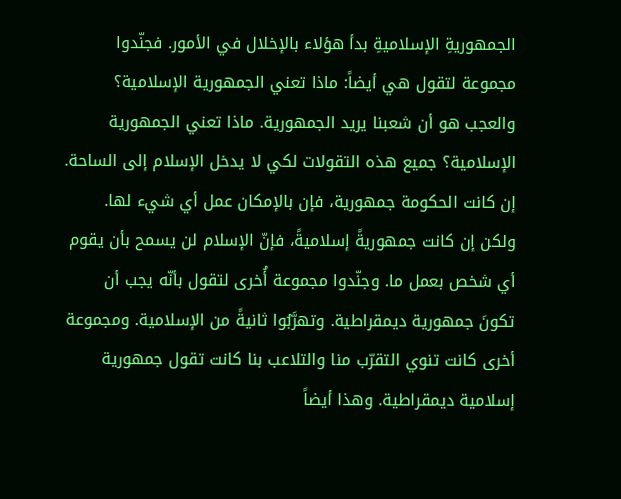الجمهوريةِ الإسلاميةِ بدأ هؤلاء بالإخلال في الأمور. فجنّدوا مجموعة لتقول هي أيضاً: ماذا تعني الجمهورية الإسلامية؟ والعجب هو أن شعبنا يريد الجمهورية. ماذا تعني الجمهورية الإسلامية؟ جميع هذه التقولات لكي لا يدخل الإسلام إلى الساحة.
إن كانت الحكومة جمهورية، فإن بالإمكان عمل أي شيء لها. ولكن إن كانت جمهوريةً إسلاميةً، فإنّ الإسلام لن يسمح بأن يقوم أي شخص بعمل ما. وجنّدوا مجموعة أُخرى لتقول بأنّه يجب أن تكونَ جمهورية ديمقراطية. وتهرَّبُوا ثانيةً من الإسلامية. ومجموعة أخرى كانت تنوي التقرّب منا والتلاعب بنا كانت تقول جمهورية إسلامية ديمقراطية. وهذا أيضاً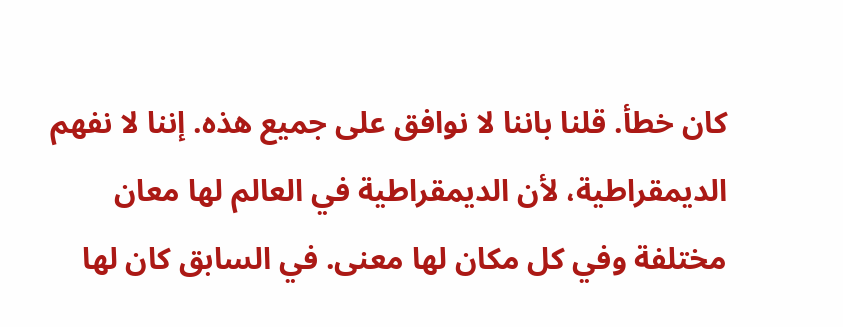كان خطأ. قلنا باننا لا نوافق على جميع هذه. إننا لا نفهم الديمقراطية، لأن الديمقراطية في العالم لها معان مختلفة وفي كل مكان لها معنى. في السابق كان لها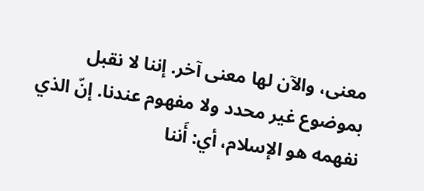معنى، والآن لها معنى آخر. إننا لا نقبل بموضوع غير محدد ولا مفهوم عندنا. إنّ الذي نفهمه هو الإسلام، أي: أَننا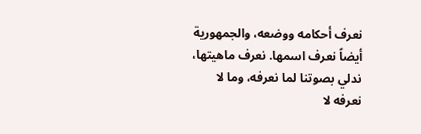نعرف أحكامه ووضعه، والجمهورية أيضاً نعرف اسمها. نعرف ماهيتها، ندلي بصوتنا لما نعرفه، وما لا نعرفه لا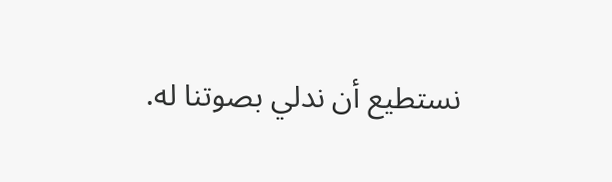نستطيع أن ندلي بصوتنا له.